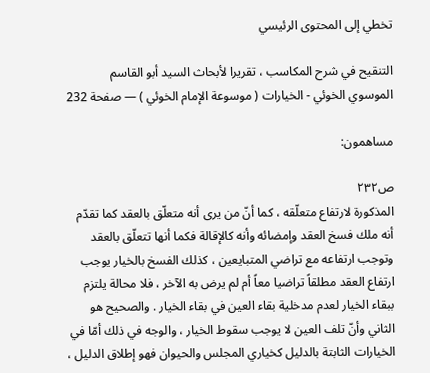تخطي إلى المحتوى الرئيسي

التنقيح في شرح المكاسب ، تقريرا لأبحاث السيد أبو القاسم الموسوي الخوئي - الخيارات ( موسوعة الإمام الخوئي ) — صفحة 232

مساهمون:

ص٢٣٢
المذكورة لارتفاع متعلّقه ، كما أنّ من يرى أنه متعلّق بالعقد كما تقدّم أنه ملك فسخ العقد وإمضائه وأنه كالإقالة فكما أنها تتعلّق بالعقد وتوجب ارتفاعه مع تراضي المتبايعين ، كذلك الفسخ بالخيار يوجب ارتفاع العقد مطلقاً تراضيا معاً أم لم يرض به الآخر ، فلا محالة يلتزم ببقاء الخيار لعدم مدخلية بقاء العين في بقاء الخيار . والصحيح هو الثاني وأنّ تلف العين لا يوجب سقوط الخيار ، والوجه في ذلك أمّا في الخيارات الثابتة بالدليل كخياري المجلس والحيوان فهو إطلاق الدليل ،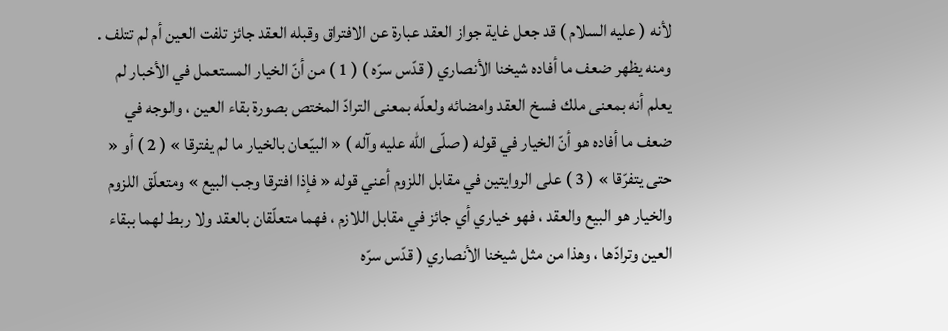لأنه ( عليه السلام ) قد جعل غاية جواز العقد عبارة عن الافتراق وقبله العقد جائز تلفت العين أم لم تتلف . ومنه يظهر ضعف ما أفاده شيخنا الأنصاري ( قدّس سرّه ) ( 1 ) من أنّ الخيار المستعمل في الأخبار لم يعلم أنه بمعنى ملك فسخ العقد وامضائه ولعلّه بمعنى الترادّ المختص بصورة بقاء العين ، والوجه في ضعف ما أفاده هو أنّ الخيار في قوله ( صلّى الله عليه وآله ) « البيّعان بالخيار ما لم يفترقا » ( 2 ) أو « حتى يتفرّقا » ( 3 ) على الروايتين في مقابل اللزوم أعني قوله « فإذا افترقا وجب البيع » ومتعلّق اللزوم والخيار هو البيع والعقد ، فهو خياري أي جائز في مقابل اللازم ، فهما متعلّقان بالعقد ولا ربط لهما ببقاء العين وترادّها ، وهذا من مثل شيخنا الأنصاري ( قدّس سرّه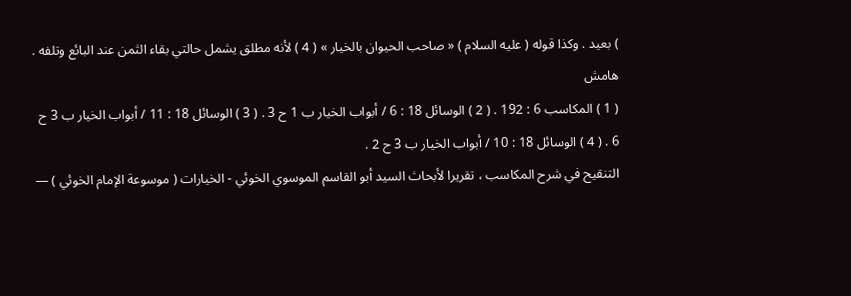) بعيد . وكذا قوله ( عليه السلام ) « صاحب الحيوان بالخيار » ( 4 ) لأنه مطلق يشمل حالتي بقاء الثمن عند البائع وتلفه .
هامش
( 1 ) المكاسب 6 : 192 . ( 2 ) الوسائل 18 : 6 / أبواب الخيار ب 1 ح 3 . ( 3 ) الوسائل 18 : 11 / أبواب الخيار ب 3 ح 6 . ( 4 ) الوسائل 18 : 10 / أبواب الخيار ب 3 ح 2 .
التنقيح في شرح المكاسب ، تقريرا لأبحاث السيد أبو القاسم الموسوي الخوئي - الخيارات ( موسوعة الإمام الخوئي ) —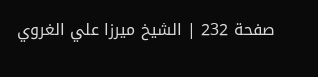صفحة 232 | الشيخ ميرزا علي الغروي